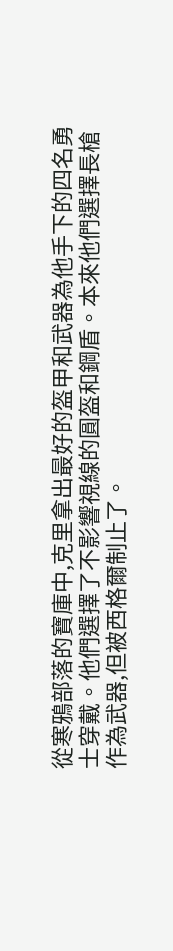從寒鴉部落的寶庫中,克里拿出最好的盔甲和武器為他手下的四名勇士穿戴。他們選擇了不影響視線的圓盔和鋼盾。本來他們選擇長槍作為武器,但被西格爾制止了。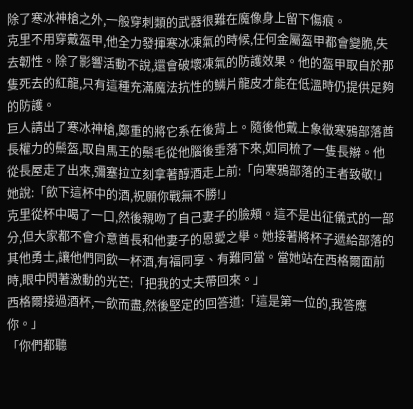除了寒冰神槍之外,一般穿刺類的武器很難在魔像身上留下傷痕。
克里不用穿戴盔甲,他全力發揮寒冰凍氣的時候,任何金屬盔甲都會變脆,失去韌性。除了影響活動不說,還會破壞凍氣的防護效果。他的盔甲取自於那隻死去的紅龍,只有這種充滿魔法抗性的鱗片龍皮才能在低溫時仍提供足夠的防護。
巨人請出了寒冰神槍,鄭重的將它系在後背上。隨後他戴上象徵寒鴉部落酋長權力的鬃盔,取自馬王的鬃毛從他腦後垂落下來,如同梳了一隻長辮。他從長屋走了出來,彌塞拉立刻拿著醇酒走上前:「向寒鴉部落的王者致敬!」她說:「飲下這杯中的酒,祝願你戰無不勝!」
克里從杯中喝了一口,然後親吻了自己妻子的臉頰。這不是出征儀式的一部分,但大家都不會介意酋長和他妻子的恩愛之舉。她接著將杯子遞給部落的其他勇士,讓他們同飲一杯酒,有福同享、有難同當。當她站在西格爾面前時,眼中閃著激動的光芒:「把我的丈夫帶回來。」
西格爾接過酒杯,一飲而盡,然後堅定的回答道:「這是第一位的,我答應你。」
「你們都聽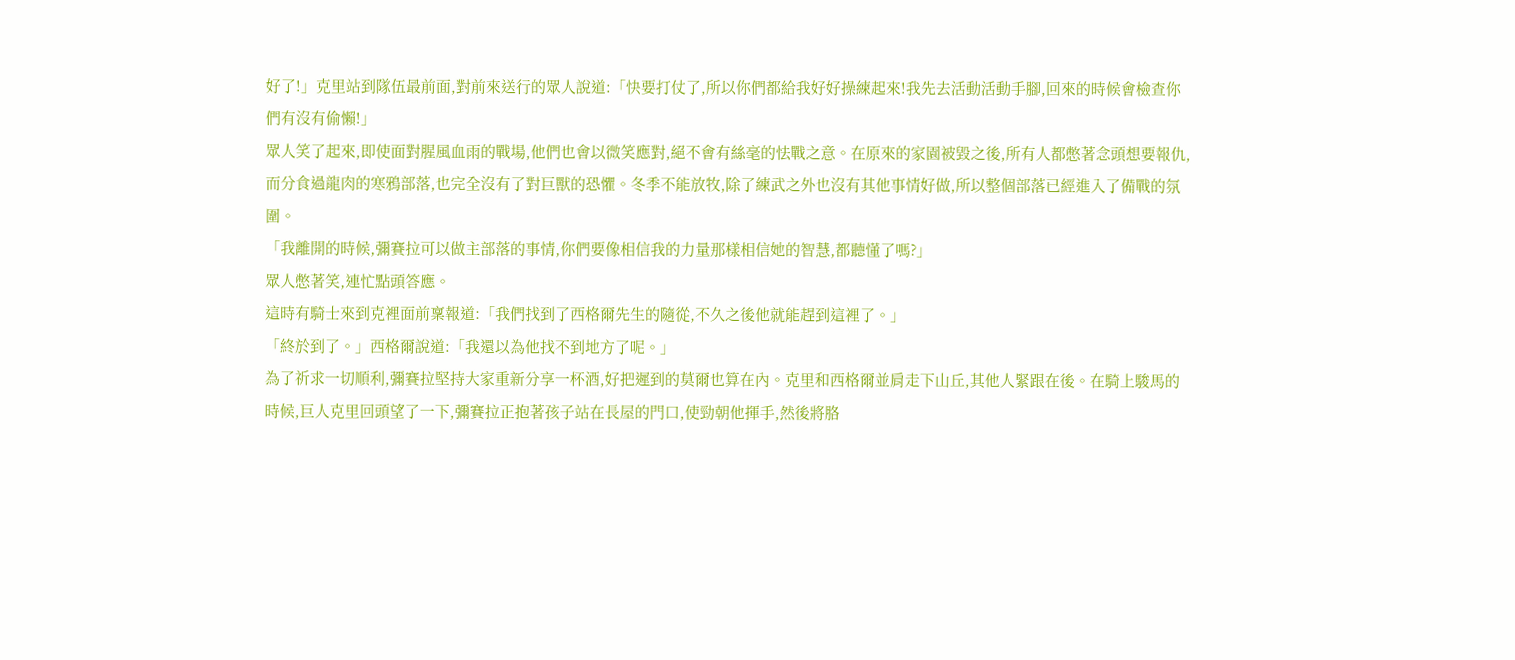好了!」克里站到隊伍最前面,對前來送行的眾人說道:「快要打仗了,所以你們都給我好好操練起來!我先去活動活動手腳,回來的時候會檢查你們有沒有偷懶!」
眾人笑了起來,即使面對腥風血雨的戰場,他們也會以微笑應對,絕不會有絲毫的怯戰之意。在原來的家園被毀之後,所有人都憋著念頭想要報仇,而分食過龍肉的寒鴉部落,也完全沒有了對巨獸的恐懼。冬季不能放牧,除了練武之外也沒有其他事情好做,所以整個部落已經進入了備戰的氛圍。
「我離開的時候,彌賽拉可以做主部落的事情,你們要像相信我的力量那樣相信她的智慧,都聽懂了嗎?」
眾人憋著笑,連忙點頭答應。
這時有騎士來到克裡面前稟報道:「我們找到了西格爾先生的隨從,不久之後他就能趕到這裡了。」
「終於到了。」西格爾說道:「我還以為他找不到地方了呢。」
為了祈求一切順利,彌賽拉堅持大家重新分享一杯酒,好把遲到的莫爾也算在內。克里和西格爾並肩走下山丘,其他人緊跟在後。在騎上駿馬的時候,巨人克里回頭望了一下,彌賽拉正抱著孩子站在長屋的門口,使勁朝他揮手,然後將胳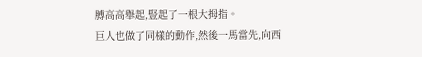膊高高舉起,豎起了一根大拇指。
巨人也做了同樣的動作,然後一馬當先,向西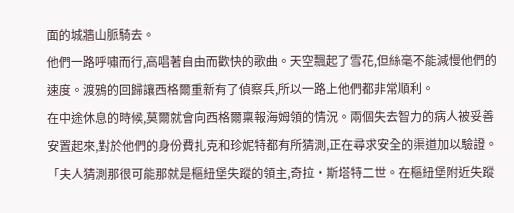面的城牆山脈騎去。
他們一路呼嘯而行,高唱著自由而歡快的歌曲。天空飄起了雪花,但絲毫不能減慢他們的速度。渡鴉的回歸讓西格爾重新有了偵察兵,所以一路上他們都非常順利。
在中途休息的時候,莫爾就會向西格爾稟報海姆領的情況。兩個失去智力的病人被妥善安置起來,對於他們的身份費扎克和珍妮特都有所猜測,正在尋求安全的渠道加以驗證。
「夫人猜測那很可能那就是樞紐堡失蹤的領主,奇拉·斯塔特二世。在樞紐堡附近失蹤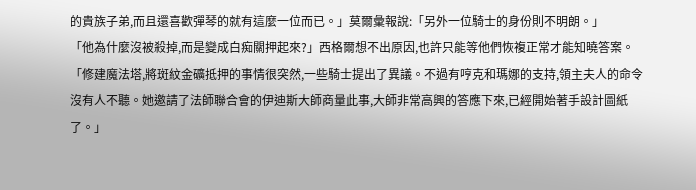的貴族子弟,而且還喜歡彈琴的就有這麼一位而已。」莫爾彙報說:「另外一位騎士的身份則不明朗。」
「他為什麼沒被殺掉,而是變成白痴關押起來?」西格爾想不出原因,也許只能等他們恢複正常才能知曉答案。
「修建魔法塔,將斑紋金礦抵押的事情很突然,一些騎士提出了異議。不過有哼克和瑪娜的支持,領主夫人的命令沒有人不聽。她邀請了法師聯合會的伊迪斯大師商量此事,大師非常高興的答應下來,已經開始著手設計圖紙了。」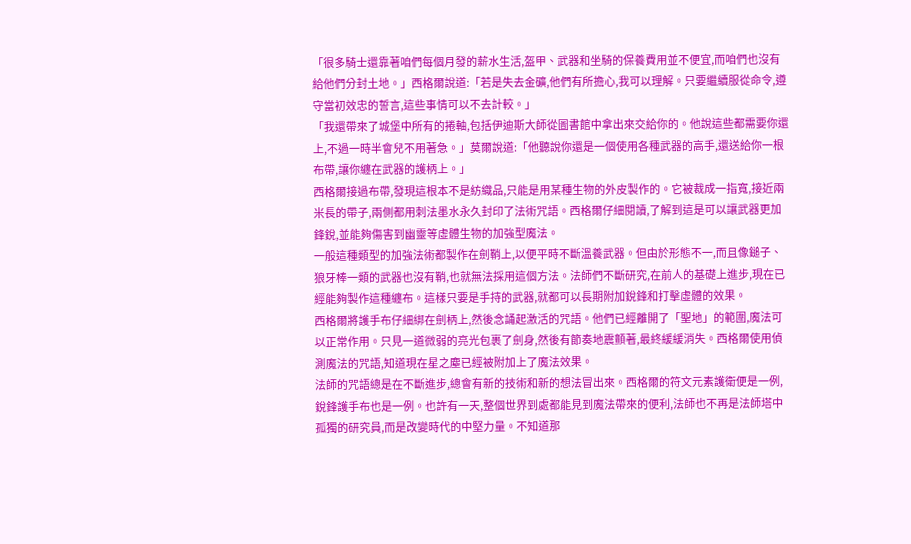「很多騎士還靠著咱們每個月發的薪水生活,盔甲、武器和坐騎的保養費用並不便宜,而咱們也沒有給他們分封土地。」西格爾說道:「若是失去金礦,他們有所擔心,我可以理解。只要繼續服從命令,遵守當初效忠的誓言,這些事情可以不去計較。」
「我還帶來了城堡中所有的捲軸,包括伊迪斯大師從圖書館中拿出來交給你的。他說這些都需要你還上,不過一時半會兒不用著急。」莫爾說道:「他聽說你還是一個使用各種武器的高手,還送給你一根布帶,讓你纏在武器的護柄上。」
西格爾接過布帶,發現這根本不是紡織品,只能是用某種生物的外皮製作的。它被裁成一指寬,接近兩米長的帶子,兩側都用刺法墨水永久封印了法術咒語。西格爾仔細閱讀,了解到這是可以讓武器更加鋒銳,並能夠傷害到幽靈等虛體生物的加強型魔法。
一般這種類型的加強法術都製作在劍鞘上,以便平時不斷溫養武器。但由於形態不一,而且像鎚子、狼牙棒一類的武器也沒有鞘,也就無法採用這個方法。法師們不斷研究,在前人的基礎上進步,現在已經能夠製作這種纏布。這樣只要是手持的武器,就都可以長期附加銳鋒和打擊虛體的效果。
西格爾將護手布仔細綁在劍柄上,然後念誦起激活的咒語。他們已經離開了「聖地」的範圍,魔法可以正常作用。只見一道微弱的亮光包裹了劍身,然後有節奏地震顫著,最終緩緩消失。西格爾使用偵測魔法的咒語,知道現在星之塵已經被附加上了魔法效果。
法師的咒語總是在不斷進步,總會有新的技術和新的想法冒出來。西格爾的符文元素護衛便是一例,銳鋒護手布也是一例。也許有一天,整個世界到處都能見到魔法帶來的便利,法師也不再是法師塔中孤獨的研究員,而是改變時代的中堅力量。不知道那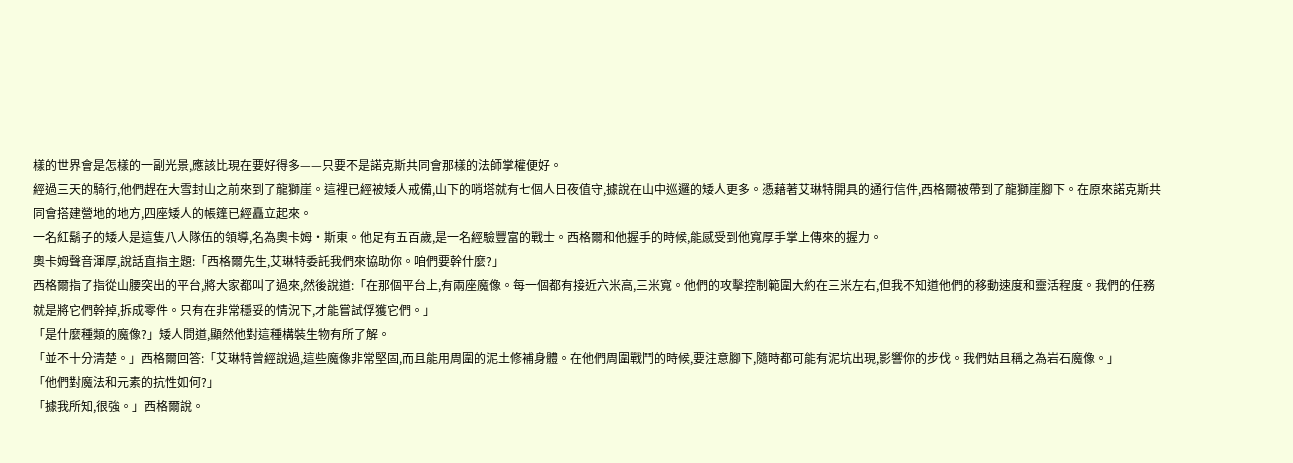樣的世界會是怎樣的一副光景,應該比現在要好得多——只要不是諾克斯共同會那樣的法師掌權便好。
經過三天的騎行,他們趕在大雪封山之前來到了龍獅崖。這裡已經被矮人戒備,山下的哨塔就有七個人日夜值守,據說在山中巡邏的矮人更多。憑藉著艾琳特開具的通行信件,西格爾被帶到了龍獅崖腳下。在原來諾克斯共同會搭建營地的地方,四座矮人的帳篷已經矗立起來。
一名紅鬍子的矮人是這隻八人隊伍的領導,名為奧卡姆·斯東。他足有五百歲,是一名經驗豐富的戰士。西格爾和他握手的時候,能感受到他寬厚手掌上傳來的握力。
奧卡姆聲音渾厚,說話直指主題:「西格爾先生,艾琳特委託我們來協助你。咱們要幹什麼?」
西格爾指了指從山腰突出的平台,將大家都叫了過來,然後說道:「在那個平台上,有兩座魔像。每一個都有接近六米高,三米寬。他們的攻擊控制範圍大約在三米左右,但我不知道他們的移動速度和靈活程度。我們的任務就是將它們幹掉,拆成零件。只有在非常穩妥的情況下,才能嘗試俘獲它們。」
「是什麼種類的魔像?」矮人問道,顯然他對這種構裝生物有所了解。
「並不十分清楚。」西格爾回答:「艾琳特曾經說過,這些魔像非常堅固,而且能用周圍的泥土修補身體。在他們周圍戰鬥的時候,要注意腳下,隨時都可能有泥坑出現,影響你的步伐。我們姑且稱之為岩石魔像。」
「他們對魔法和元素的抗性如何?」
「據我所知,很強。」西格爾說。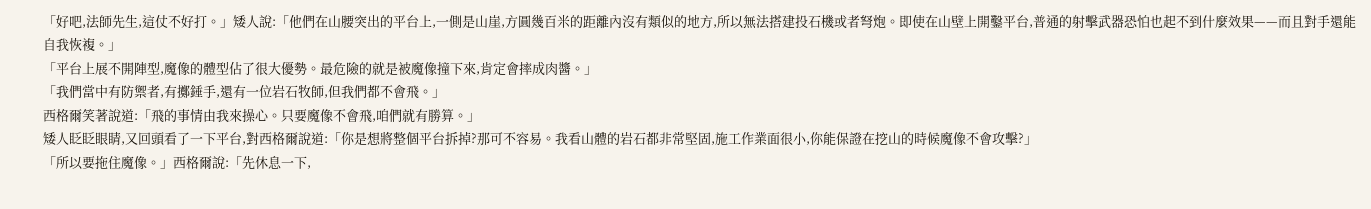「好吧,法師先生,這仗不好打。」矮人說:「他們在山腰突出的平台上,一側是山崖,方圓幾百米的距離內沒有類似的地方,所以無法搭建投石機或者弩炮。即使在山壁上開鑿平台,普通的射擊武器恐怕也起不到什麼效果——而且對手還能自我恢複。」
「平台上展不開陣型,魔像的體型佔了很大優勢。最危險的就是被魔像撞下來,肯定會摔成肉醬。」
「我們當中有防禦者,有擲錘手,還有一位岩石牧師,但我們都不會飛。」
西格爾笑著說道:「飛的事情由我來操心。只要魔像不會飛,咱們就有勝算。」
矮人眨眨眼睛,又回頭看了一下平台,對西格爾說道:「你是想將整個平台拆掉?那可不容易。我看山體的岩石都非常堅固,施工作業面很小,你能保證在挖山的時候魔像不會攻擊?」
「所以要拖住魔像。」西格爾說:「先休息一下,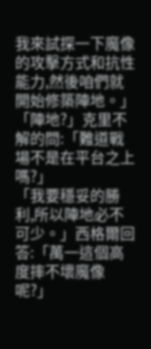我來試探一下魔像的攻擊方式和抗性能力,然後咱們就開始修築陣地。」
「陣地?」克里不解的問:「難道戰場不是在平台之上嗎?」
「我要穩妥的勝利,所以陣地必不可少。」西格爾回答:「萬一這個高度摔不壞魔像呢?」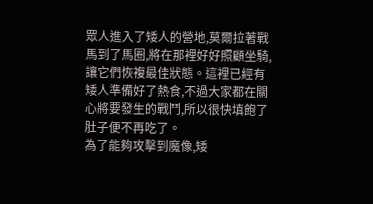眾人進入了矮人的營地,莫爾拉著戰馬到了馬圈,將在那裡好好照顧坐騎,讓它們恢複最佳狀態。這裡已經有矮人準備好了熱食,不過大家都在關心將要發生的戰鬥,所以很快填飽了肚子便不再吃了。
為了能夠攻擊到魔像,矮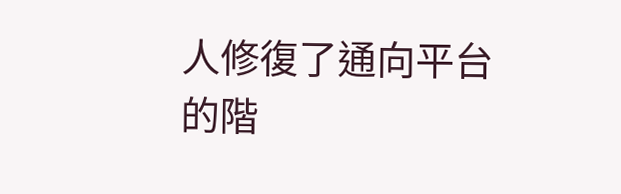人修復了通向平台的階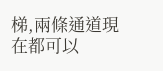梯,兩條通道現在都可以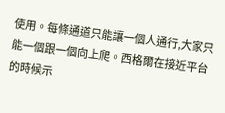使用。每條通道只能讓一個人通行,大家只能一個跟一個向上爬。西格爾在接近平台的時候示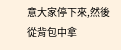意大家停下來,然後從背包中拿